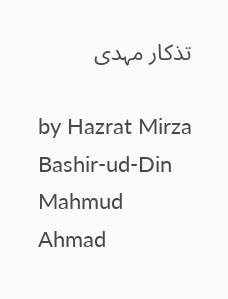تذکار مہدی

by Hazrat Mirza Bashir-ud-Din Mahmud Ahmad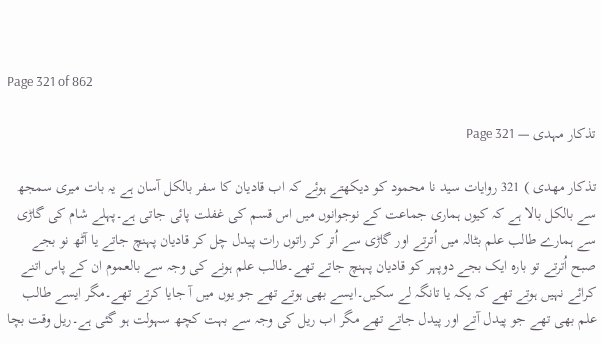Page 321 of 862

تذکار مہدی — Page 321

تذکار مهدی ) 321 روایات سید نا محمود کو دیکھتے ہوئے کہ اب قادیان کا سفر بالکل آسان ہے یہ بات میری سمجھ سے بالکل بالا ہے کہ کیوں ہماری جماعت کے نوجوانوں میں اس قسم کی غفلت پائی جاتی ہے۔پہلے شام کی گاڑی سے ہمارے طالب علم بٹالہ میں اُترتے اور گاڑی سے اُتر کر راتوں رات پیدل چل کر قادیان پہنچ جاتے یا آٹھ نو بجے صبح اُترتے تو بارہ ایک بجے دوپہر کو قادیان پہنچ جاتے تھے۔طالب علم ہونے کی وجہ سے بالعموم ان کے پاس اتنے کرائے نہیں ہوتے تھے کہ یکہ یا تانگہ لے سکیں۔ایسے بھی ہوتے تھے جو یوں میں آ جایا کرتے تھے۔مگر ایسے طالب علم بھی تھے جو پیدل آتے اور پیدل جاتے تھے مگر اب ریل کی وجہ سے بہت کچھ سہولت ہو گئی ہے۔ریل وقت بچا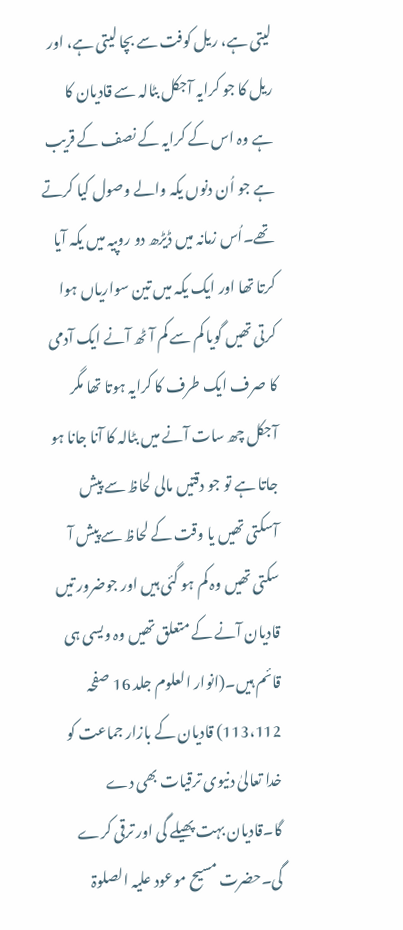لیتی ہے، ریل کوفت سے بچا لیتی ہے، اور ریل کا جو کرایہ آجکل بٹالہ سے قادیان کا ہے وہ اس کے کرایہ کے نصف کے قریب ہے جو اُن دنوں یکہ والے وصول کیا کرتے تھے۔اُس زمانہ میں ڈیڑھ دو روپیہ میں یکہ آیا کرتا تھا اور ایک یکہ میں تین سواریاں ہوا کرتی تھیں گویا کم سے کم آٹھ آنے ایک آدمی کا صرف ایک طرف کا کرایہ ہوتا تھا مگر آجکل چھ سات آنے میں بٹالہ کا آنا جانا ہو جاتا ہے تو جو دقتیں مالی لحاظ سے پیش آسکتی تھیں یا وقت کے لحاظ سے پیش آ سکتی تھیں وہ کم ہو گئی ہیں اور جوضرور تیں قادیان آنے کے متعلق تھیں وہ ویسی ہی قائم ہیں۔(انوار العلوم جلد 16 صفحہ 113،112) قادیان کے بازار جماعت کو خدا تعالیٰ دنیوی ترقیات بھی دے گا۔قادیان بہت پھیلے گی اور ترقی کرے گی۔حضرت مسیح موعود علیہ الصلوۃ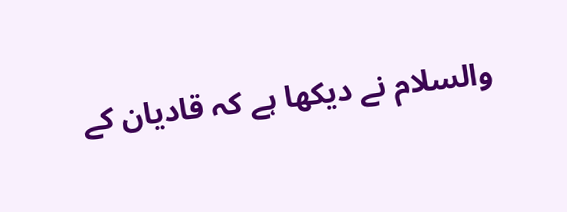والسلام نے دیکھا ہے کہ قادیان کے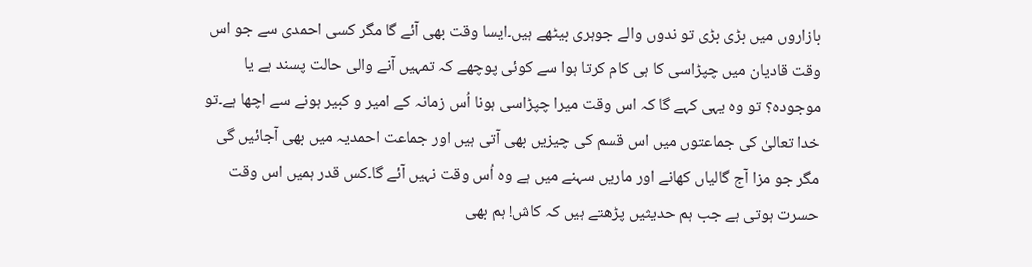بازاروں میں بڑی بڑی تو ندوں والے جوہری بیٹھے ہیں۔ایسا وقت بھی آئے گا مگر کسی احمدی سے جو اس وقت قادیان میں چپڑاسی کا ہی کام کرتا ہوا سے کوئی پوچھے کہ تمہیں آنے والی حالت پسند ہے یا موجودہ؟ تو وہ یہی کہے گا کہ اس وقت میرا چپڑاسی ہونا اُس زمانہ کے امیر و کبیر ہونے سے اچھا ہے۔تو خدا تعالیٰ کی جماعتوں میں اس قسم کی چیزیں بھی آتی ہیں اور جماعت احمدیہ میں بھی آجائیں گی مگر جو مزا آج گالیاں کھانے اور ماریں سہنے میں ہے وہ اُس وقت نہیں آئے گا۔کس قدر ہمیں اس وقت حسرت ہوتی ہے جب ہم حدیثیں پڑھتے ہیں کہ کاش! ہم بھی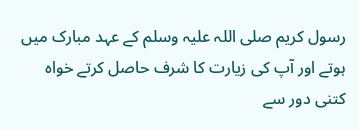رسول کریم صلی اللہ علیہ وسلم کے عہد مبارک میں ہوتے اور آپ کی زیارت کا شرف حاصل کرتے خواہ کتنی دور سے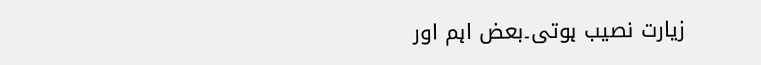زیارت نصیب ہوتی۔بعض اہم اور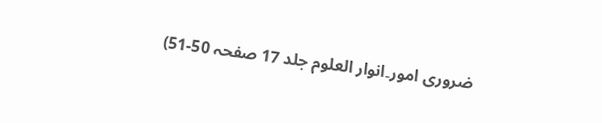ضروری امور۔انوار العلوم جلد 17 صفحہ 50-51)